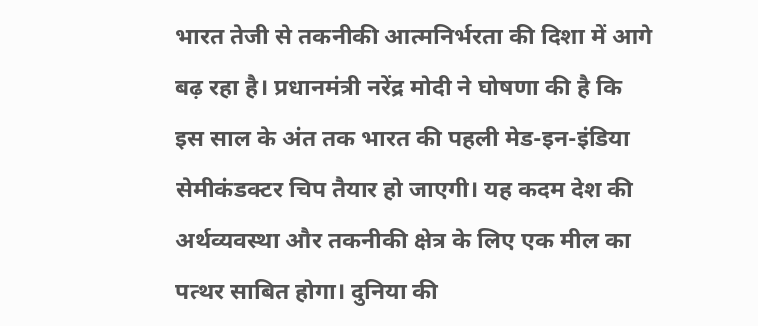भारत तेजी से तकनीकी आत्मनिर्भरता की दिशा में आगे बढ़ रहा है। प्रधानमंत्री नरेंद्र मोदी ने घोषणा की है कि इस साल के अंत तक भारत की पहली मेड-इन-इंडिया सेमीकंडक्टर चिप तैयार हो जाएगी। यह कदम देश की अर्थव्यवस्था और तकनीकी क्षेत्र के लिए एक मील का पत्थर साबित होगा। दुनिया की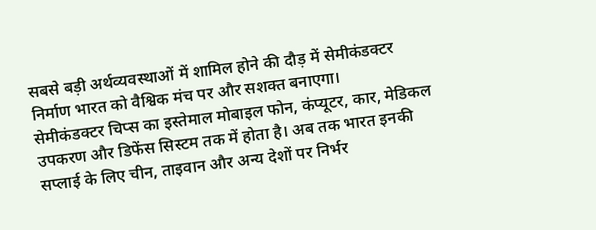सबसे बड़ी अर्थव्यवस्थाओं में शामिल होने की दौड़ में सेमीकंडक्टर निर्माण भारत को वैश्विक मंच पर और सशक्त बनाएगा।
सेमीकंडक्टर चिप्स का इस्तेमाल मोबाइल फोन, कंप्यूटर, कार, मेडिकल उपकरण और डिफेंस सिस्टम तक में होता है। अब तक भारत इनकी सप्लाई के लिए चीन, ताइवान और अन्य देशों पर निर्भर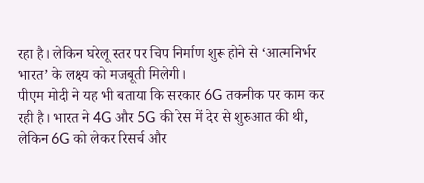रहा है। लेकिन घरेलू स्तर पर चिप निर्माण शुरू होने से ‘आत्मनिर्भर भारत’ के लक्ष्य को मजबूती मिलेगी।
पीएम मोदी ने यह भी बताया कि सरकार 6G तकनीक पर काम कर रही है। भारत ने 4G और 5G की रेस में देर से शुरुआत की थी, लेकिन 6G को लेकर रिसर्च और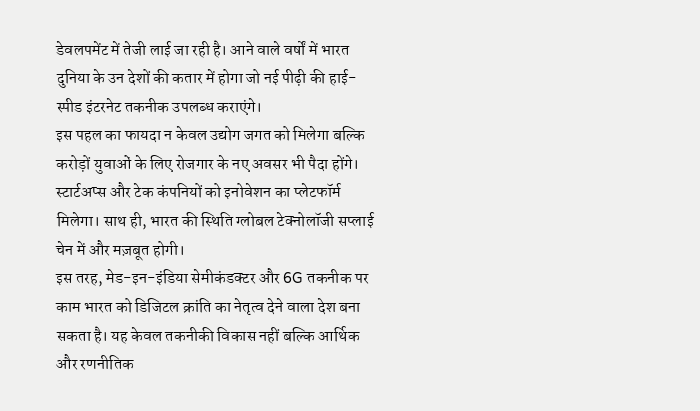डेवलपमेंट में तेजी लाई जा रही है। आने वाले वर्षों में भारत दुनिया के उन देशों की कतार में होगा जो नई पीढ़ी की हाई-स्पीड इंटरनेट तकनीक उपलब्ध कराएंगे।
इस पहल का फायदा न केवल उद्योग जगत को मिलेगा बल्कि करोड़ों युवाओं के लिए रोजगार के नए अवसर भी पैदा होंगे। स्टार्टअप्स और टेक कंपनियों को इनोवेशन का प्लेटफॉर्म मिलेगा। साथ ही, भारत की स्थिति ग्लोबल टेक्नोलॉजी सप्लाई चेन में और मज़बूत होगी।
इस तरह, मेड-इन-इंडिया सेमीकंडक्टर और 6G तकनीक पर काम भारत को डिजिटल क्रांति का नेतृत्व देने वाला देश बना सकता है। यह केवल तकनीकी विकास नहीं बल्कि आर्थिक और रणनीतिक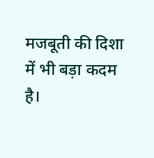मजबूती की दिशा में भी बड़ा कदम है।